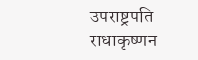उपराष्ट्रपति राधाकृष्णन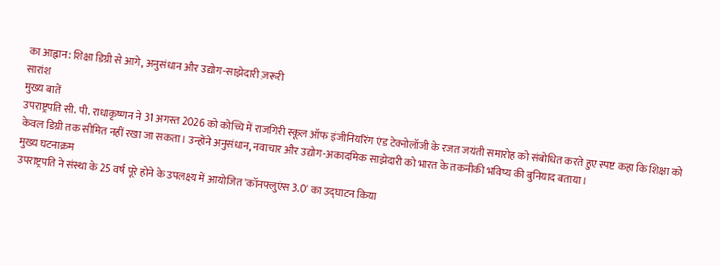का आह्वान: शिक्षा डिग्री से आगे, अनुसंधान और उद्योग-साझेदारी ज़रूरी
सारांश
मुख्य बातें
उपराष्ट्रपति सी. पी. राधाकृष्णन ने 31 अगस्त 2026 को कोच्चि में राजगिरी स्कूल ऑफ इंजीनियरिंग एंड टेक्नोलॉजी के रजत जयंती समारोह को संबोधित करते हुए स्पष्ट कहा कि शिक्षा को केवल डिग्री तक सीमित नहीं रखा जा सकता। उन्होंने अनुसंधान, नवाचार और उद्योग-अकादमिक साझेदारी को भारत के तकनीकी भविष्य की बुनियाद बताया।
मुख्य घटनाक्रम
उपराष्ट्रपति ने संस्था के 25 वर्ष पूरे होने के उपलक्ष्य में आयोजित 'कॉनफ्लुएंस 3.0' का उद्घाटन किया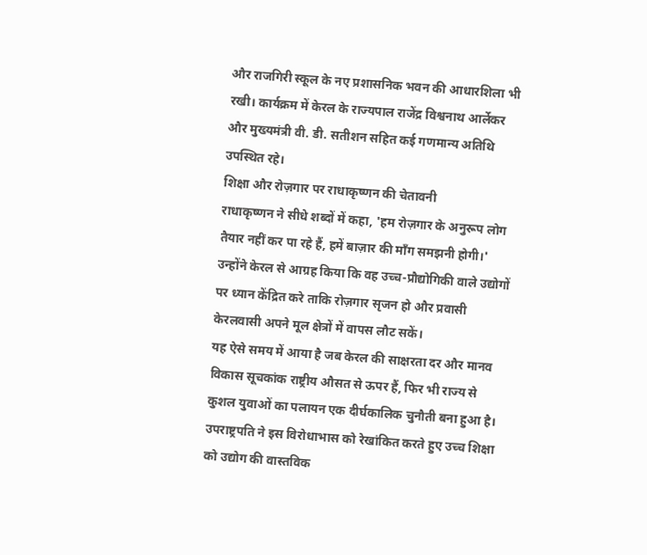और राजगिरी स्कूल के नए प्रशासनिक भवन की आधारशिला भी रखी। कार्यक्रम में केरल के राज्यपाल राजेंद्र विश्वनाथ आर्लेकर और मुख्यमंत्री वी. डी. सतीशन सहित कई गणमान्य अतिथि उपस्थित रहे।
शिक्षा और रोज़गार पर राधाकृष्णन की चेतावनी
राधाकृष्णन ने सीधे शब्दों में कहा, 'हम रोज़गार के अनुरूप लोग तैयार नहीं कर पा रहे हैं, हमें बाज़ार की माँग समझनी होगी।' उन्होंने केरल से आग्रह किया कि वह उच्च-प्रौद्योगिकी वाले उद्योगों पर ध्यान केंद्रित करे ताकि रोज़गार सृजन हो और प्रवासी केरलवासी अपने मूल क्षेत्रों में वापस लौट सकें।
यह ऐसे समय में आया है जब केरल की साक्षरता दर और मानव विकास सूचकांक राष्ट्रीय औसत से ऊपर हैं, फिर भी राज्य से कुशल युवाओं का पलायन एक दीर्घकालिक चुनौती बना हुआ है। उपराष्ट्रपति ने इस विरोधाभास को रेखांकित करते हुए उच्च शिक्षा को उद्योग की वास्तविक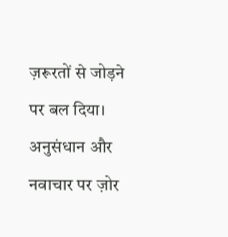ज़रूरतों से जोड़ने पर बल दिया।
अनुसंधान और नवाचार पर ज़ोर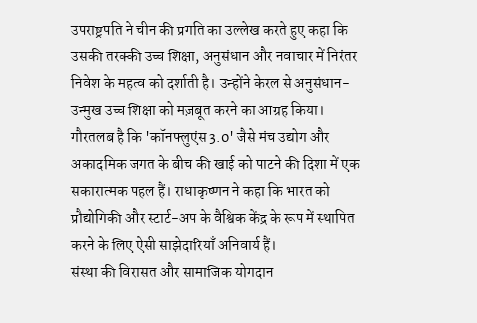उपराष्ट्रपति ने चीन की प्रगति का उल्लेख करते हुए कहा कि उसकी तरक्की उच्च शिक्षा, अनुसंधान और नवाचार में निरंतर निवेश के महत्व को दर्शाती है। उन्होंने केरल से अनुसंधान-उन्मुख उच्च शिक्षा को मज़बूत करने का आग्रह किया।
गौरतलब है कि 'कॉनफ्लुएंस 3.0' जैसे मंच उद्योग और अकादमिक जगत के बीच की खाई को पाटने की दिशा में एक सकारात्मक पहल हैं। राधाकृष्णन ने कहा कि भारत को प्रौद्योगिकी और स्टार्ट-अप के वैश्विक केंद्र के रूप में स्थापित करने के लिए ऐसी साझेदारियाँ अनिवार्य हैं।
संस्था की विरासत और सामाजिक योगदान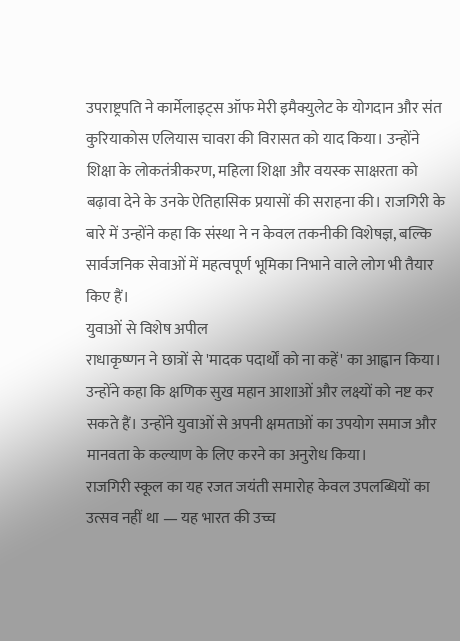उपराष्ट्रपति ने कार्मेलाइट्स ऑफ मेरी इमैक्युलेट के योगदान और संत कुरियाकोस एलियास चावरा की विरासत को याद किया। उन्होंने शिक्षा के लोकतंत्रीकरण, महिला शिक्षा और वयस्क साक्षरता को बढ़ावा देने के उनके ऐतिहासिक प्रयासों की सराहना की। राजगिरी के बारे में उन्होंने कहा कि संस्था ने न केवल तकनीकी विशेषज्ञ, बल्कि सार्वजनिक सेवाओं में महत्वपूर्ण भूमिका निभाने वाले लोग भी तैयार किए हैं।
युवाओं से विशेष अपील
राधाकृष्णन ने छात्रों से 'मादक पदार्थों को ना कहें' का आह्वान किया। उन्होंने कहा कि क्षणिक सुख महान आशाओं और लक्ष्यों को नष्ट कर सकते हैं। उन्होंने युवाओं से अपनी क्षमताओं का उपयोग समाज और मानवता के कल्याण के लिए करने का अनुरोध किया।
राजगिरी स्कूल का यह रजत जयंती समारोह केवल उपलब्धियों का उत्सव नहीं था — यह भारत की उच्च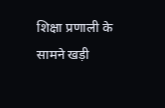शिक्षा प्रणाली के सामने खड़ी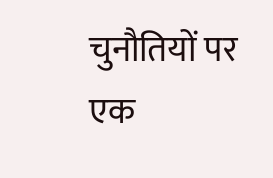चुनौतियों पर एक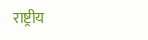राष्ट्रीय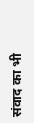संवाद का भी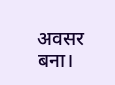अवसर बना।